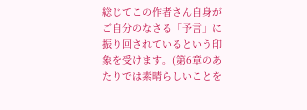総じてこの作者さん自身がご自分のなさる「予言」に振り回されているという印象を受けます。(第6章のあたりでは素晴らしいことを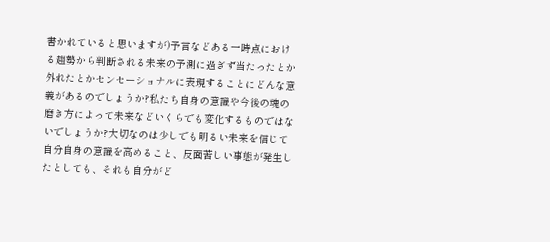書かれていると思いますが)予言などある一時点における趨勢から判断される未来の予測に過ぎず当たったとか外れたとかセンセーショナルに表現することにどんな意義があるのでしょうか?私たち自身の意識や今後の魂の磨き方によって未来などいくらでも変化するものではないでしょうか?大切なのは少しでも明るい未来を信じて自分自身の意識を高めること、反面苦しい事態が発生したとしても、それも自分がど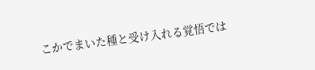こかでまいた種と受け入れる覚悟では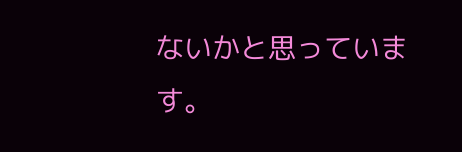ないかと思っています。